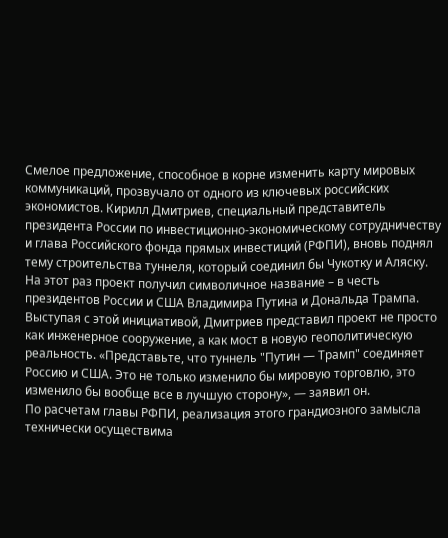Смелое предложение, способное в корне изменить карту мировых коммуникаций, прозвучало от одного из ключевых российских экономистов. Кирилл Дмитриев, специальный представитель президента России по инвестиционно-экономическому сотрудничеству и глава Российского фонда прямых инвестиций (РФПИ), вновь поднял тему строительства туннеля, который соединил бы Чукотку и Аляску. На этот раз проект получил символичное название – в честь президентов России и США Владимира Путина и Дональда Трампа.
Выступая с этой инициативой, Дмитриев представил проект не просто как инженерное сооружение, а как мост в новую геополитическую реальность. «Представьте, что туннель "Путин — Трамп" соединяет Россию и США. Это не только изменило бы мировую торговлю, это изменило бы вообще все в лучшую сторону», — заявил он.
По расчетам главы РФПИ, реализация этого грандиозного замысла технически осуществима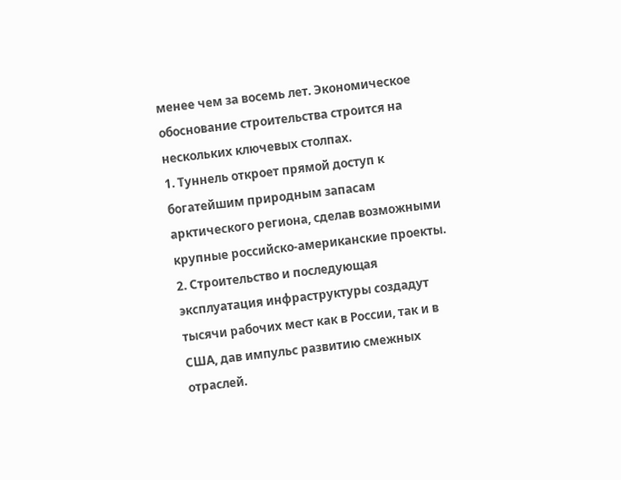менее чем за восемь лет. Экономическое обоснование строительства строится на нескольких ключевых столпах.
1. Туннель откроет прямой доступ к богатейшим природным запасам арктического региона, сделав возможными крупные российско-американские проекты.
2. Строительство и последующая эксплуатация инфраструктуры создадут тысячи рабочих мест как в России, так и в США, дав импульс развитию смежных отраслей.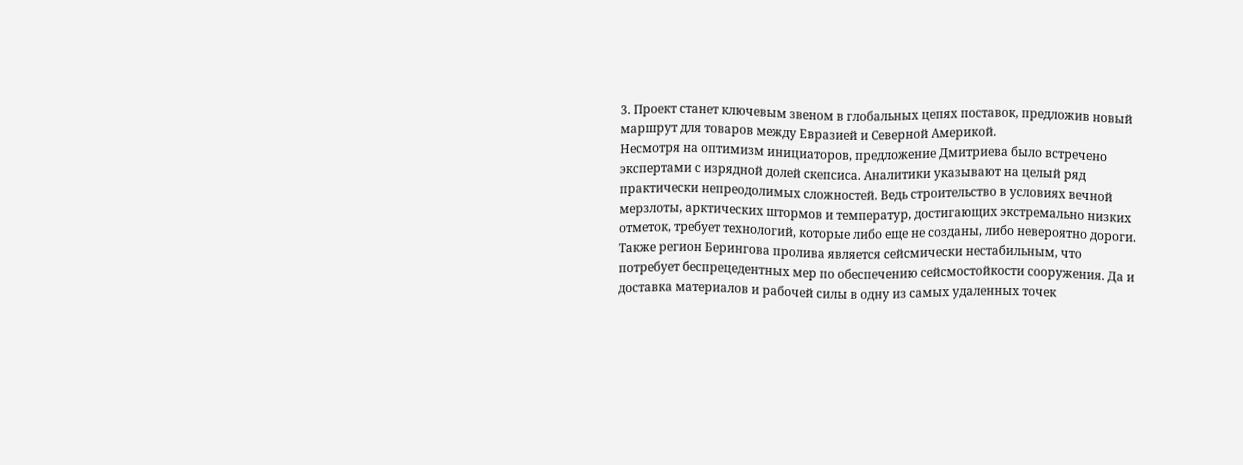3. Проект станет ключевым звеном в глобальных цепях поставок, предложив новый маршрут для товаров между Евразией и Северной Америкой.
Несмотря на оптимизм инициаторов, предложение Дмитриева было встречено экспертами с изрядной долей скепсиса. Аналитики указывают на целый ряд практически непреодолимых сложностей. Ведь строительство в условиях вечной мерзлоты, арктических штормов и температур, достигающих экстремально низких отметок, требует технологий, которые либо еще не созданы, либо невероятно дороги. Также регион Берингова пролива является сейсмически нестабильным, что потребует беспрецедентных мер по обеспечению сейсмостойкости сооружения. Да и доставка материалов и рабочей силы в одну из самых удаленных точек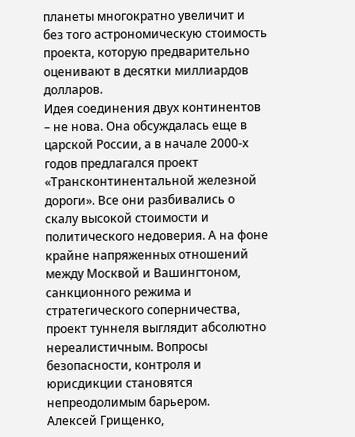планеты многократно увеличит и без того астрономическую стоимость проекта, которую предварительно оценивают в десятки миллиардов долларов.
Идея соединения двух континентов – не нова. Она обсуждалась еще в царской России, а в начале 2000-х годов предлагался проект «Трансконтинентальной железной дороги». Все они разбивались о скалу высокой стоимости и политического недоверия. А на фоне крайне напряженных отношений между Москвой и Вашингтоном, санкционного режима и стратегического соперничества, проект туннеля выглядит абсолютно нереалистичным. Вопросы безопасности, контроля и юрисдикции становятся непреодолимым барьером.
Алексей Грищенко,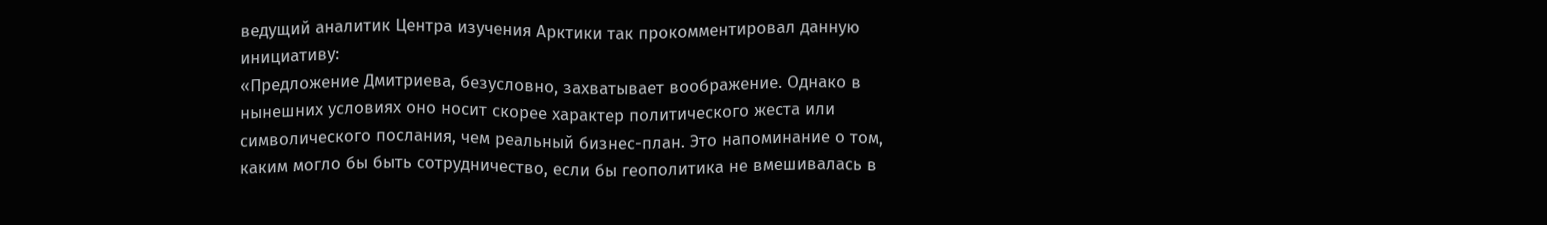ведущий аналитик Центра изучения Арктики так прокомментировал данную инициативу:
«Предложение Дмитриева, безусловно, захватывает воображение. Однако в нынешних условиях оно носит скорее характер политического жеста или символического послания, чем реальный бизнес-план. Это напоминание о том, каким могло бы быть сотрудничество, если бы геополитика не вмешивалась в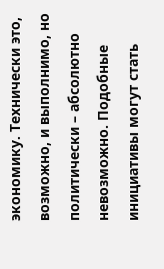экономику. Технически это, возможно, и выполнимо, но политически – абсолютно невозможно. Подобные инициативы могут стать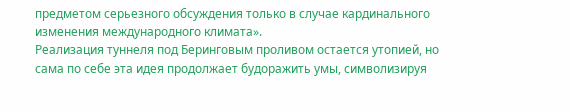предметом серьезного обсуждения только в случае кардинального изменения международного климата».
Реализация туннеля под Беринговым проливом остается утопией, но сама по себе эта идея продолжает будоражить умы, символизируя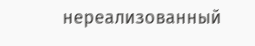нереализованный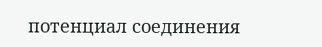потенциал соединения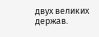двух великих держав.